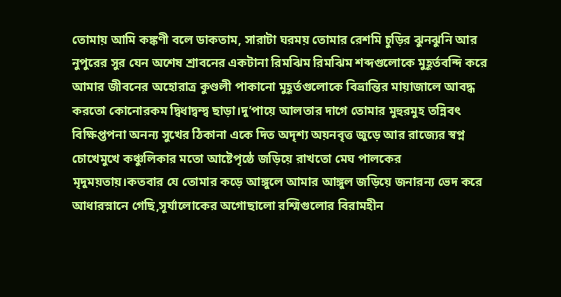তোমায় আমি কঙ্কণী বলে ডাকতাম, সারাটা ঘরময় তোমার রেশমি চুড়ির ঝুনঝুনি আর নুপুরের সুর যেন অশেষ শ্রাবনের একটানা রিমঝিম রিমঝিম শব্দগুলোকে মুহূর্তবন্দি করে আমার জীবনের অহোরাত্র কুণ্ডলী পাকানো মুহূর্তগুলোকে বিভ্রান্তির মায়াজালে আবদ্ধ করতো কোনোরকম দ্বিধাদ্বন্দ্ব ছাড়া।দু’পায়ে আলতার দাগে তোমার মুহুরমুহ তন্নিবৎ বিক্ষিপ্তপনা অনন্য সুখের ঠিকানা একে দিত অদৃশ্য অয়নবৃত্ত জুড়ে আর রাজ্যের স্বপ্ন চোখেমুখে কঞ্চুলিকার মতো আষ্টেপৃষ্ঠে জড়িয়ে রাখতো মেঘ পালকের মৃদুময়তায়।কতবার যে তোমার কড়ে আঙ্গুলে আমার আঙ্গুল জড়িয়ে জনারন্য ভেদ করে আধারস্নানে গেছি,সূর্যালোকের অগোছালো রশ্মিগুলোর বিরামহীন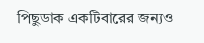পিছুডাক একটিবারের জন্যও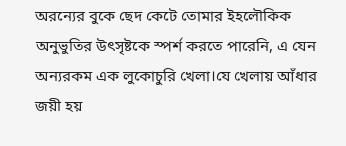অরন্যের বুকে ছেদ কেটে তোমার ইহলৌকিক অনুভুতির উৎসৃষ্টকে স্পর্শ করতে পারেনি, এ যেন অন্যরকম এক লুকোচুরি খেলা।যে খেলায় আঁধার জয়ী হয়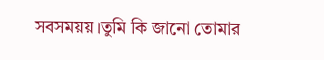সবসময়য়।তুমি কি জানো তোমার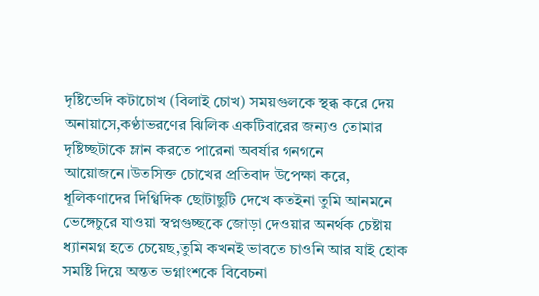দৃষ্টিভেদি কটাচোখ (বিলাই চোখ) সময়গুলকে স্থব্ধ করে দেয় অনায়াসে,কণ্ঠাভরণের ঝিলিক একটিবারের জন্যও তোমার দৃষ্টিচ্ছটাকে ম্লান করতে পারেনা অবর্ষার গনগনে আয়োজনে।উতসিক্ত চোখের প্রতিবাদ উপেক্ষা করে, ধূলিকণাদের দিগ্বিদিক ছোটাছুটি দেখে কতইনা তুমি আনমনে ভেঙ্গেচুরে যাওয়া স্বপ্নগুচ্ছকে জোড়া দেওয়ার অনর্থক চেষ্টায় ধ্যানমগ্ন হতে চেয়েছ,তুমি কখনই ভাবতে চাওনি আর যাই হোক সমষ্টি দিয়ে অন্তত ভগ্নাংশকে বিবেচনা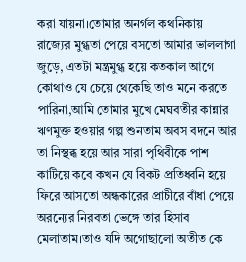করা যায়না।তোমার অনর্গল কথনিকায় রাজ্যের মুগ্ধতা পেয়ে বসতো আমার ভাললাগা জুড়ে, এতটা মন্ত্রমুগ্ধ হয়ে কতকাল আগে কোথাও যে চেয়ে থেকেছি তাও মনে করতে পারিনা,আমি তোমার মুখে মেঘবতীর কান্নার ঋণমুক্ত হওয়ার গল্প শুনতাম অবস বদনে আর তা নিস্থব্ধ হয়ে আর সারা পৃথিবীকে পাশ কাটিয়ে কবে কখন যে বিকট প্রতিধ্বনি হয়ে ফিরে আসতো অন্ধকারের প্রাচীরে বাঁধা পেয়ে অরন্যের নিরবতা ভেঙ্গে তার হিসাব মেলাতাম।তাও যদি অগোছালো অতীত কে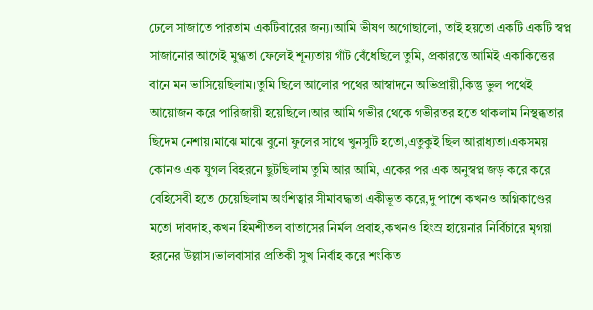ঢেলে সাজাতে পারতাম একটিবারের জন্য।আমি ভীষণ অগোছালো, তাই হয়তো একটি একটি স্বপ্ন সাজানোর আগেই মুগ্ধতা ফেলেই শূন্যতায় গাঁট বেঁধেছিলে তুমি, প্রকারন্তে আমিই একাকিত্তের বানে মন ভাসিয়েছিলাম।তুমি ছিলে আলোর পথের আস্বাদনে অভিপ্রায়ী,কিন্তু ভুল পথেই আয়োজন করে পারিজায়ী হয়েছিলে।আর আমি গভীর থেকে গভীরতর হতে থাকলাম নিস্থব্ধতার ছিদেম নেশায়।মাঝে মাঝে বুনো ফুলের সাথে খুনসুটি হতো,এতুকুই ছিল আরাধ্যতা।একসময় কোনও এক যুগল বিহরনে ছুটছিলাম তুমি আর আমি, একের পর এক অনুস্বপ্ন জড় করে করে বেহিসেবী হতে চেয়েছিলাম অংশিত্বার সীমাবদ্ধতা একীভূত করে,দু পাশে কখনও অগ্নিকাণ্ডের মতো দাবদাহ,কখন হিমশীতল বাতাসের নির্মল প্রবাহ,কখনও হিংস্র হায়েনার নির্বিচারে মৃগয়া হরনের উল্লাস।ভালবাসার প্রতিকী সুখ নির্বাহ করে শংকিত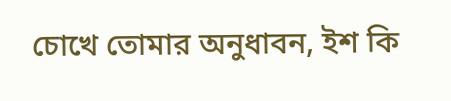চোখে তোমার অনুধাবন, ইশ কি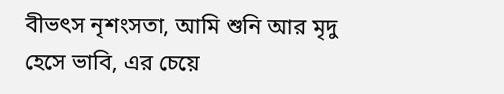বীভৎস নৃশংসতা, আমি শুনি আর মৃদু হেসে ভাবি, এর চেয়ে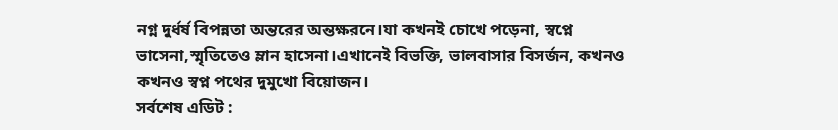নগ্ন দুর্ধর্ষ বিপন্নতা অন্তরের অন্তক্ষরনে।যা কখনই চোখে পড়েনা, স্বপ্নে ভাসেনা,স্মৃতিতেও ম্লান হাসেনা।এখানেই বিভক্তি, ভালবাসার বিসর্জন, কখনও কখনও স্বপ্ন পথের দুমুখো বিয়োজন।
সর্বশেষ এডিট :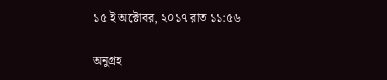১৫ ই অক্টোবর, ২০১৭ রাত ১১:৫৬

অনুগ্রহ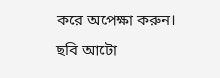করে অপেক্ষা করুন। ছবি আটো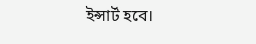ইন্সার্ট হবে।